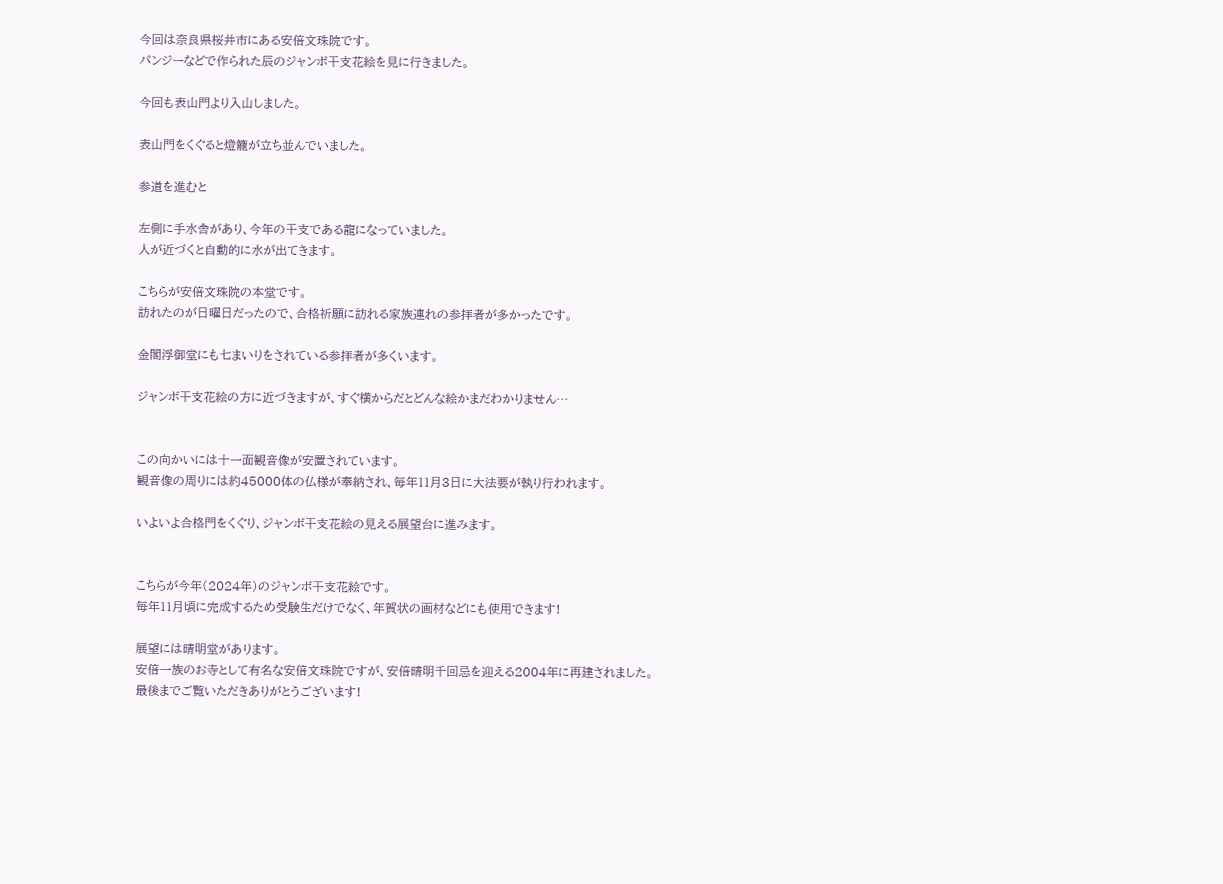今回は奈良県桜井市にある安倍文珠院です。
パンジーなどで作られた辰のジャンボ干支花絵を見に行きました。

今回も表山門より入山しました。

表山門をくぐると燈籠が立ち並んでいました。

参道を進むと

左側に手水舎があり、今年の干支である龍になっていました。
人が近づくと自動的に水が出てきます。

こちらが安倍文珠院の本堂です。
訪れたのが日曜日だったので、合格祈願に訪れる家族連れの参拝者が多かったです。

金閣浮御堂にも七まいりをされている参拝者が多くいます。

ジャンボ干支花絵の方に近づきますが、すぐ横からだとどんな絵かまだわかりません…


この向かいには十一面観音像が安置されています。
観音像の周りには約45000体の仏様が奉納され、毎年11月3日に大法要が執り行われます。

いよいよ合格門をくぐり、ジャンボ干支花絵の見える展望台に進みます。


こちらが今年(2024年)のジャンボ干支花絵です。
毎年11月頃に完成するため受験生だけでなく、年賀状の画材などにも使用できます!

展望には晴明堂があります。
安倍一族のお寺として有名な安倍文珠院ですが、安倍晴明千回忌を迎える2004年に再建されました。
最後までご覧いただきありがとうございます!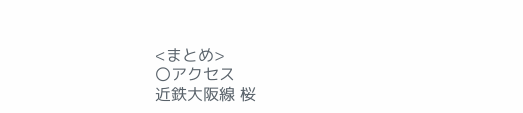<まとめ>
〇アクセス
近鉄大阪線 桜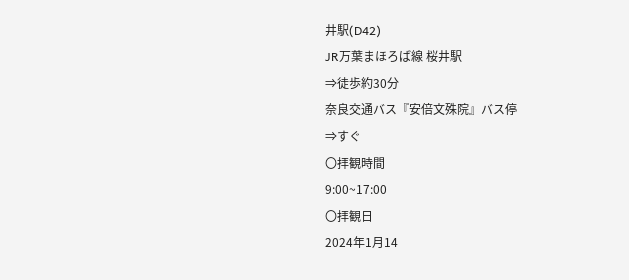井駅(D42)
JR万葉まほろば線 桜井駅
⇒徒歩約30分
奈良交通バス『安倍文殊院』バス停
⇒すぐ
〇拝観時間
9:00~17:00
〇拝観日
2024年1月14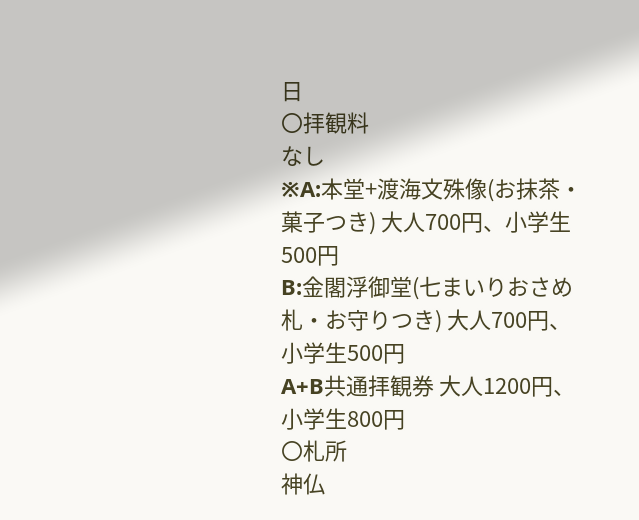日
〇拝観料
なし
※A:本堂+渡海文殊像(お抹茶・菓子つき) 大人700円、小学生500円
B:金閣浮御堂(七まいりおさめ札・お守りつき) 大人700円、小学生500円
A+B共通拝観券 大人1200円、小学生800円
〇札所
神仏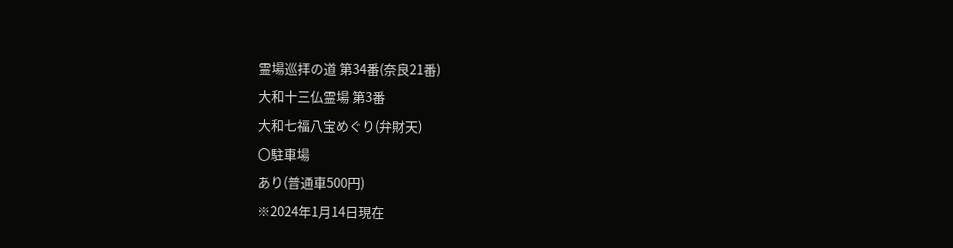霊場巡拝の道 第34番(奈良21番)
大和十三仏霊場 第3番
大和七福八宝めぐり(弁財天)
〇駐車場
あり(普通車500円)
※2024年1月14日現在